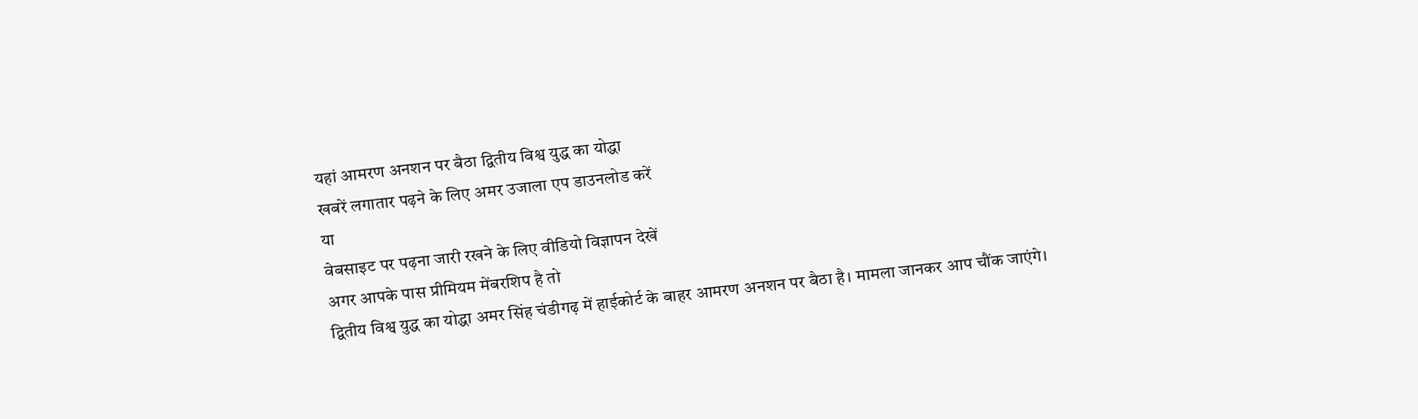यहां आमरण अनशन पर बैठा द्वितीय विश्व युद्ध का योद्धा
खबरें लगातार पढ़ने के लिए अमर उजाला एप डाउनलोड करें
या
वेबसाइट पर पढ़ना जारी रखने के लिए वीडियो विज्ञापन देखें
अगर आपके पास प्रीमियम मेंबरशिप है तो
द्वितीय विश्व युद्ध का योद्धा अमर सिंह चंडीगढ़ में हाईकोर्ट के बाहर आमरण अनशन पर बैठा है। मामला जानकर आप चौंक जाएंगे।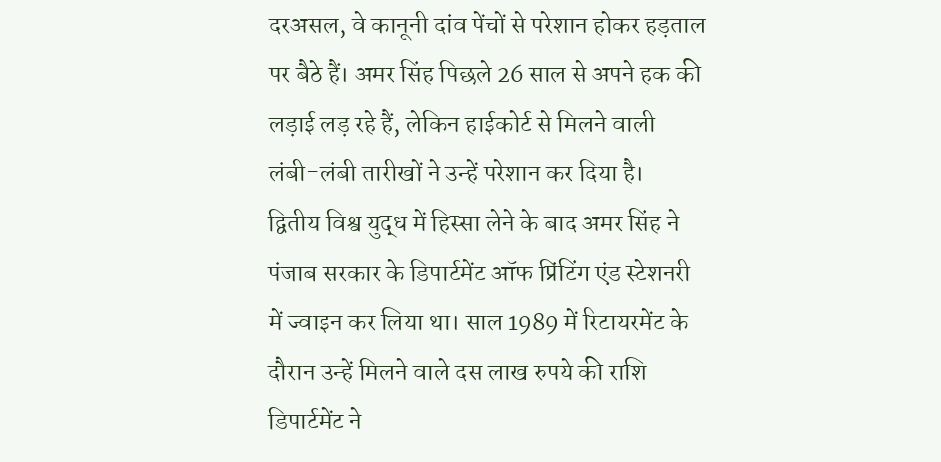दरअसल, वे कानूनी दांव पेंचों से परेशान होकर हड़ताल पर बैठे हैं। अमर सिंह पिछले 26 साल से अपने हक की लड़ाई लड़ रहे हैं, लेकिन हाईकोर्ट से मिलने वाली लंबी-लंबी तारीखों ने उन्हें परेशान कर दिया है।
द्वितीय विश्व युद्ध में हिस्सा लेने के बाद अमर सिंह ने पंजाब सरकार के डिपार्टमेंट ऑफ प्रिंटिंग एंड स्टेशनरी में ज्वाइन कर लिया था। साल 1989 में रिटायरमेंट के दौरान उन्हें मिलने वाले दस लाख रुपये की राशि डिपार्टमेंट ने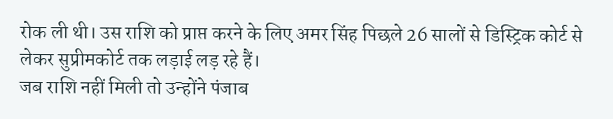रोक ली थी। उस राशि को प्राप्त करने के लिए अमर सिंह पिछले 26 सालों से डिस्ट्रिक कोर्ट से लेकर सुप्रीमकोर्ट तक लड़ाई लड़ रहे हैं।
जब राशि नहीं मिली तो उन्होंने पंजाब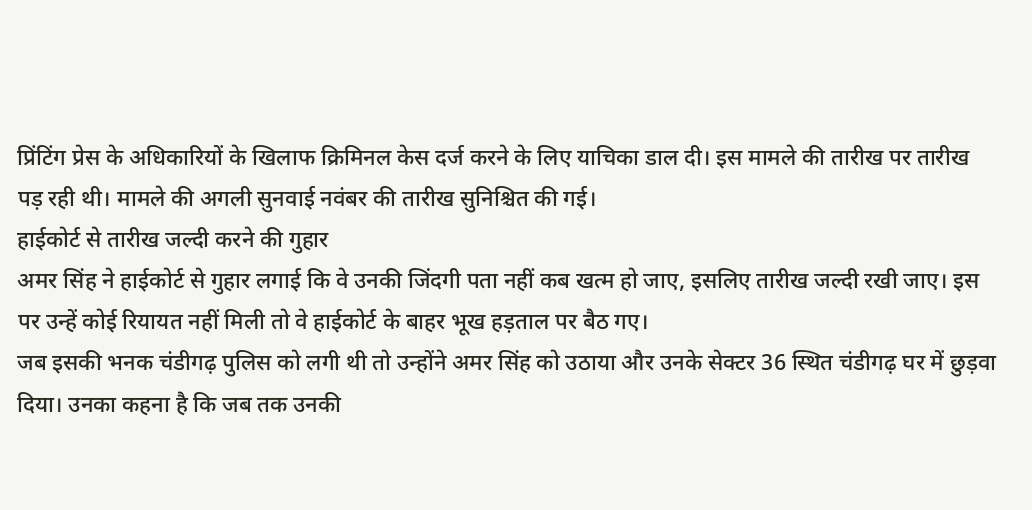प्रिंटिंग प्रेस के अधिकारियों के खिलाफ क्रिमिनल केस दर्ज करने के लिए याचिका डाल दी। इस मामले की तारीख पर तारीख पड़ रही थी। मामले की अगली सुनवाई नवंबर की तारीख सुनिश्चित की गई।
हाईकोर्ट से तारीख जल्दी करने की गुहार
अमर सिंह ने हाईकोर्ट से गुहार लगाई कि वे उनकी जिंदगी पता नहीं कब खत्म हो जाए, इसलिए तारीख जल्दी रखी जाए। इस पर उन्हें कोई रियायत नहीं मिली तो वे हाईकोर्ट के बाहर भूख हड़ताल पर बैठ गए।
जब इसकी भनक चंडीगढ़ पुलिस को लगी थी तो उन्होंने अमर सिंह को उठाया और उनके सेक्टर 36 स्थित चंडीगढ़ घर में छुड़वा दिया। उनका कहना है कि जब तक उनकी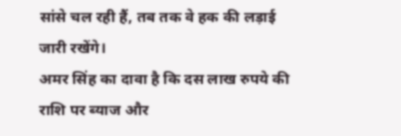सांसे चल रही हैं, तब तक वे हक की लड़ाई जारी रखेंगे।
अमर सिंह का दावा है कि दस लाख रुपये की राशि पर ब्याज और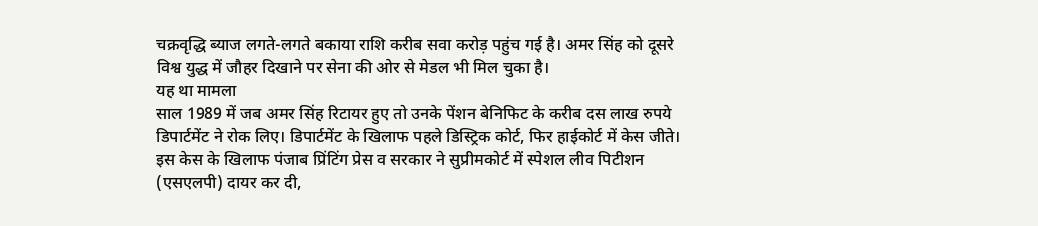चक्रवृद्धि ब्याज लगते-लगते बकाया राशि करीब सवा करोड़ पहुंच गई है। अमर सिंह को दूसरे विश्व युद्ध में जौहर दिखाने पर सेना की ओर से मेडल भी मिल चुका है।
यह था मामला
साल 1989 में जब अमर सिंह रिटायर हुए तो उनके पेंशन बेनिफिट के करीब दस लाख रुपये डिपार्टमेंट ने रोक लिए। डिपार्टमेंट के खिलाफ पहले डिस्ट्रिक कोर्ट, फिर हाईकोर्ट में केस जीते। इस केस के खिलाफ पंजाब प्रिंटिंग प्रेस व सरकार ने सुप्रीमकोर्ट में स्पेशल लीव पिटीशन (एसएलपी) दायर कर दी,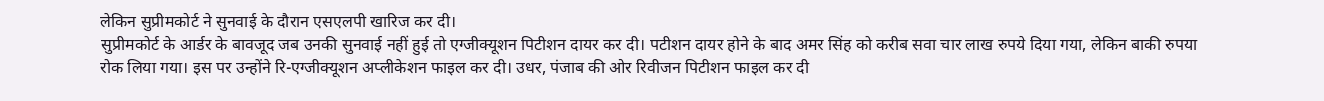लेकिन सुप्रीमकोर्ट ने सुनवाई के दौरान एसएलपी खारिज कर दी।
सुप्रीमकोर्ट के आर्डर के बावजूद जब उनकी सुनवाई नहीं हुई तो एग्जीक्यूशन पिटीशन दायर कर दी। पटीशन दायर होने के बाद अमर सिंह को करीब सवा चार लाख रुपये दिया गया, लेकिन बाकी रुपया रोक लिया गया। इस पर उन्होंने रि-एग्जीक्यूशन अप्लीकेशन फाइल कर दी। उधर, पंजाब की ओर रिवीजन पिटीशन फाइल कर दी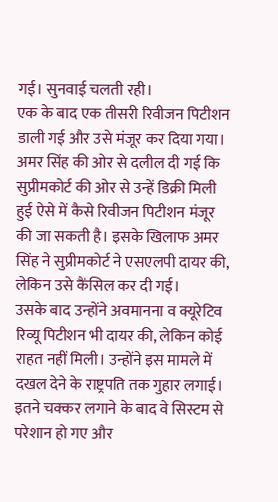गई। सुनवाई चलती रही।
एक के बाद एक तीसरी रिवीजन पिटीशन डाली गई और उसे मंजूर कर दिया गया। अमर सिंह की ओर से दलील दी गई कि सुप्रीमकोर्ट की ओर से उन्हें डिक्री मिली हुई ऐसे में कैसे रिवीजन पिटीशन मंजूर की जा सकती है। इसके खिलाफ अमर सिंह ने सुप्रीमकोर्ट ने एसएलपी दायर की, लेकिन उसे कैंसिल कर दी गई।
उसके बाद उन्होंने अवमानना व क्यूरेटिव रिव्यू पिटीशन भी दायर की, लेकिन कोई राहत नहीं मिली। उन्होंने इस मामले में दखल देने के राष्ट्रपति तक गुहार लगाई। इतने चक्कर लगाने के बाद वे सिस्टम से परेशान हो गए और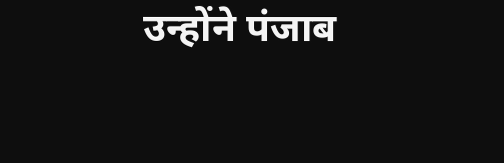उन्होंने पंजाब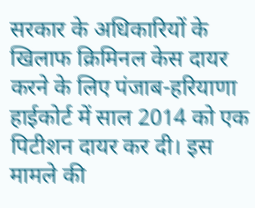सरकार के अधिकारियों के खिलाफ क्रिमिनल केस दायर करने के लिए पंजाब-हरियाणा हाईकोर्ट में साल 2014 को एक पिटीशन दायर कर दी। इस मामले की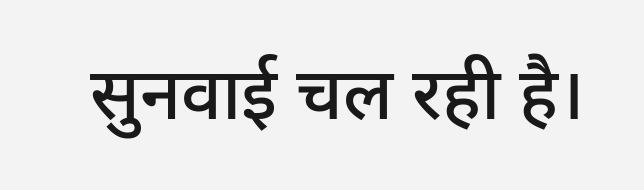सुनवाई चल रही है।